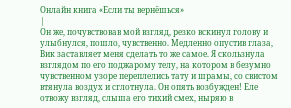Онлайн книга «Если ты вернёшься»
|
Он же, почувствовав мой взгляд, резко вскинул голову и улыбнулся, пошло, чувственно. Медленно опустив глаза, Вик заставляет меня сделать то же самое. Я скользнула взглядом по его поджарому телу, на котором в безумно чувственном узоре переплелись тату и шрамы, со свистом втянула воздух и сглотнула. Он опять возбужден! Еле отвожу взгляд, слыша его тихий смех, ныряю в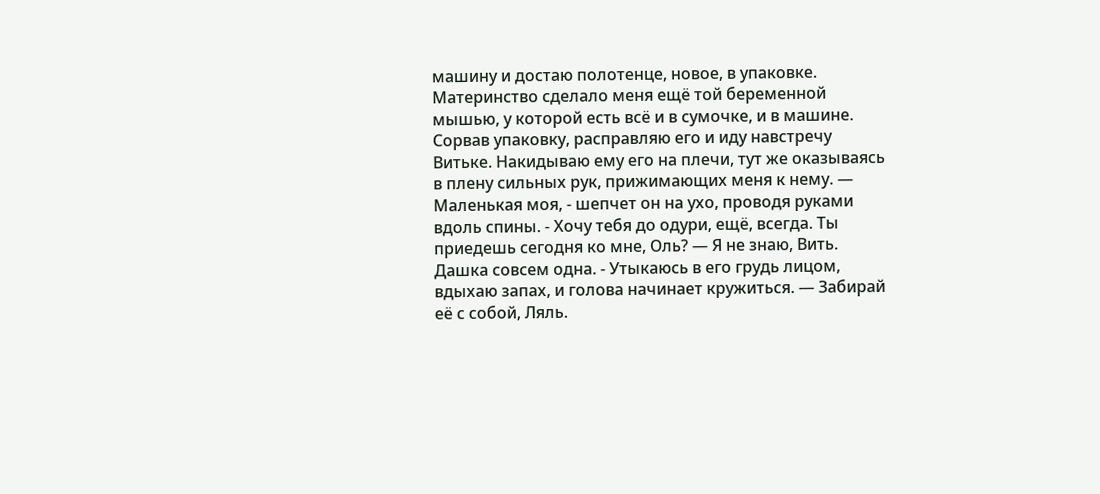машину и достаю полотенце, новое, в упаковке. Материнство сделало меня ещё той беременной мышью, у которой есть всё и в сумочке, и в машине. Сорвав упаковку, расправляю его и иду навстречу Витьке. Накидываю ему его на плечи, тут же оказываясь в плену сильных рук, прижимающих меня к нему. — Маленькая моя, - шепчет он на ухо, проводя руками вдоль спины. - Хочу тебя до одури, ещё, всегда. Ты приедешь сегодня ко мне, Оль? — Я не знаю, Вить. Дашка совсем одна. - Утыкаюсь в его грудь лицом, вдыхаю запах, и голова начинает кружиться. — Забирай её с собой, Ляль.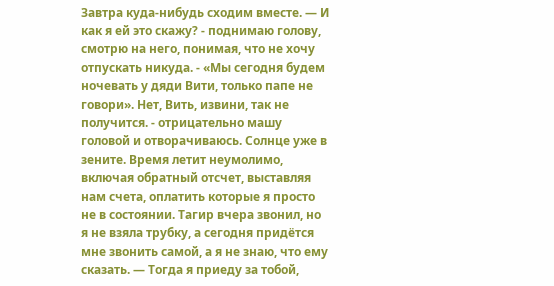Завтра куда-нибудь сходим вместе. — И как я ей это скажу? - поднимаю голову, смотрю на него, понимая, что не хочу отпускать никуда. - «Мы сегодня будем ночевать у дяди Вити, только папе не говори». Нет, Вить, извини, так не получится. - отрицательно машу головой и отворачиваюсь. Солнце уже в зените. Время летит неумолимо, включая обратный отсчет, выставляя нам счета, оплатить которые я просто не в состоянии. Тагир вчера звонил, но я не взяла трубку, а сегодня придётся мне звонить самой, а я не знаю, что ему сказать. — Тогда я приеду за тобой,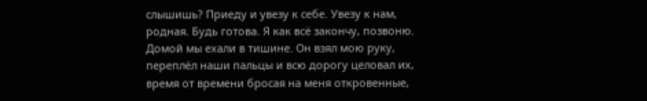слышишь? Приеду и увезу к себе. Увезу к нам, родная. Будь готова. Я как всё закончу, позвоню. Домой мы ехали в тишине. Он взял мою руку, переплёл наши пальцы и всю дорогу целовал их, время от времени бросая на меня откровенные,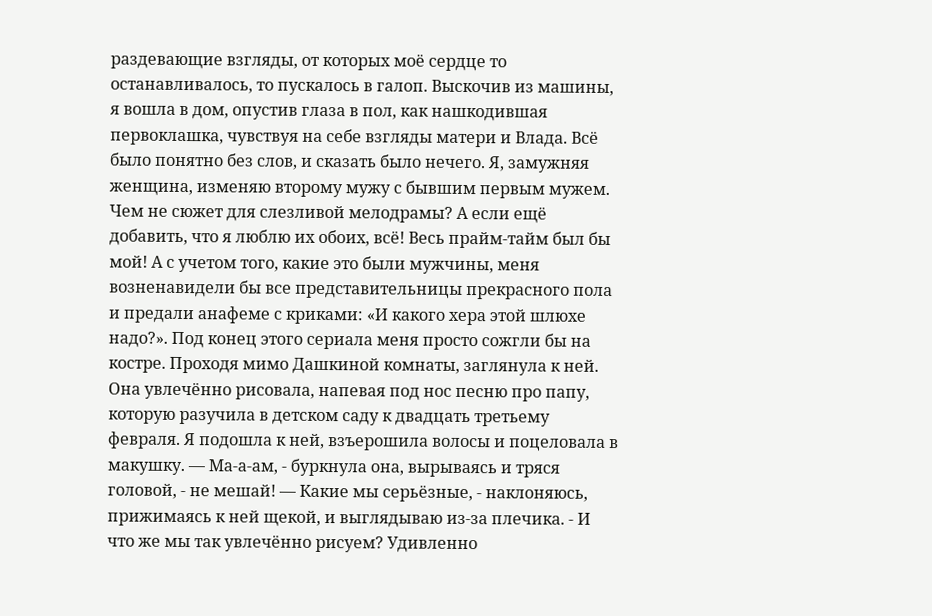раздевающие взгляды, от которых моё сердце то останавливалось, то пускалось в галоп. Выскочив из машины, я вошла в дом, опустив глаза в пол, как нашкодившая первоклашка, чувствуя на себе взгляды матери и Влада. Всё было понятно без слов, и сказать было нечего. Я, замужняя женщина, изменяю второму мужу с бывшим первым мужем. Чем не сюжет для слезливой мелодрамы? А если ещё добавить, что я люблю их обоих, всё! Весь прайм-тайм был бы мой! А с учетом того, какие это были мужчины, меня возненавидели бы все представительницы прекрасного пола и предали анафеме с криками: «И какого хера этой шлюхе надо?». Под конец этого сериала меня просто сожгли бы на костре. Проходя мимо Дашкиной комнаты, заглянула к ней. Она увлечённо рисовала, напевая под нос песню про папу, которую разучила в детском саду к двадцать третьему февраля. Я подошла к ней, взъерошила волосы и поцеловала в макушку. — Ма-а-ам, - буркнула она, вырываясь и тряся головой, - не мешай! — Какие мы серьёзные, - наклоняюсь, прижимаясь к ней щекой, и выглядываю из-за плечика. - И что же мы так увлечённо рисуем? Удивленно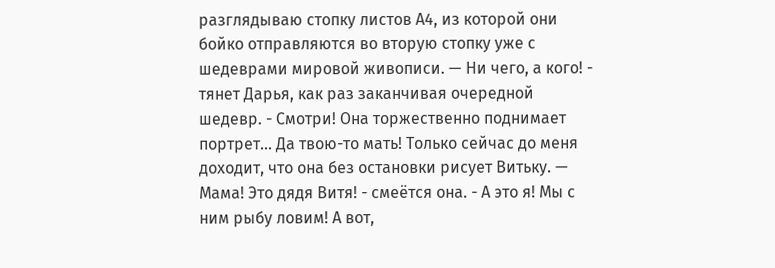разглядываю стопку листов А4, из которой они бойко отправляются во вторую стопку уже с шедеврами мировой живописи. — Ни чего, а кого! - тянет Дарья, как раз заканчивая очередной шедевр. - Смотри! Она торжественно поднимает портрет... Да твою-то мать! Только сейчас до меня доходит, что она без остановки рисует Витьку. — Мама! Это дядя Витя! - смеётся она. - А это я! Мы с ним рыбу ловим! А вот,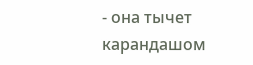- она тычет карандашом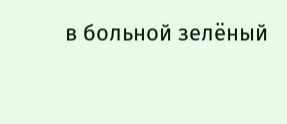в больной зелёный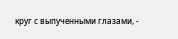круг с выпученными глазами, -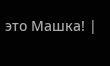это Машка! |